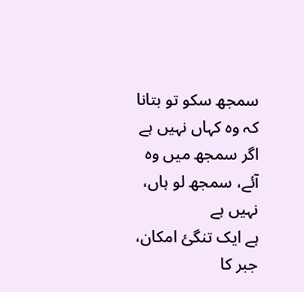سمجھ سکو تو بتانا کہ وہ کہاں نہیں ہے
اگر سمجھ میں وہ آئے، سمجھ لو ہاں، نہیں ہے
ہے ایک تنگئ امکان، جبر کا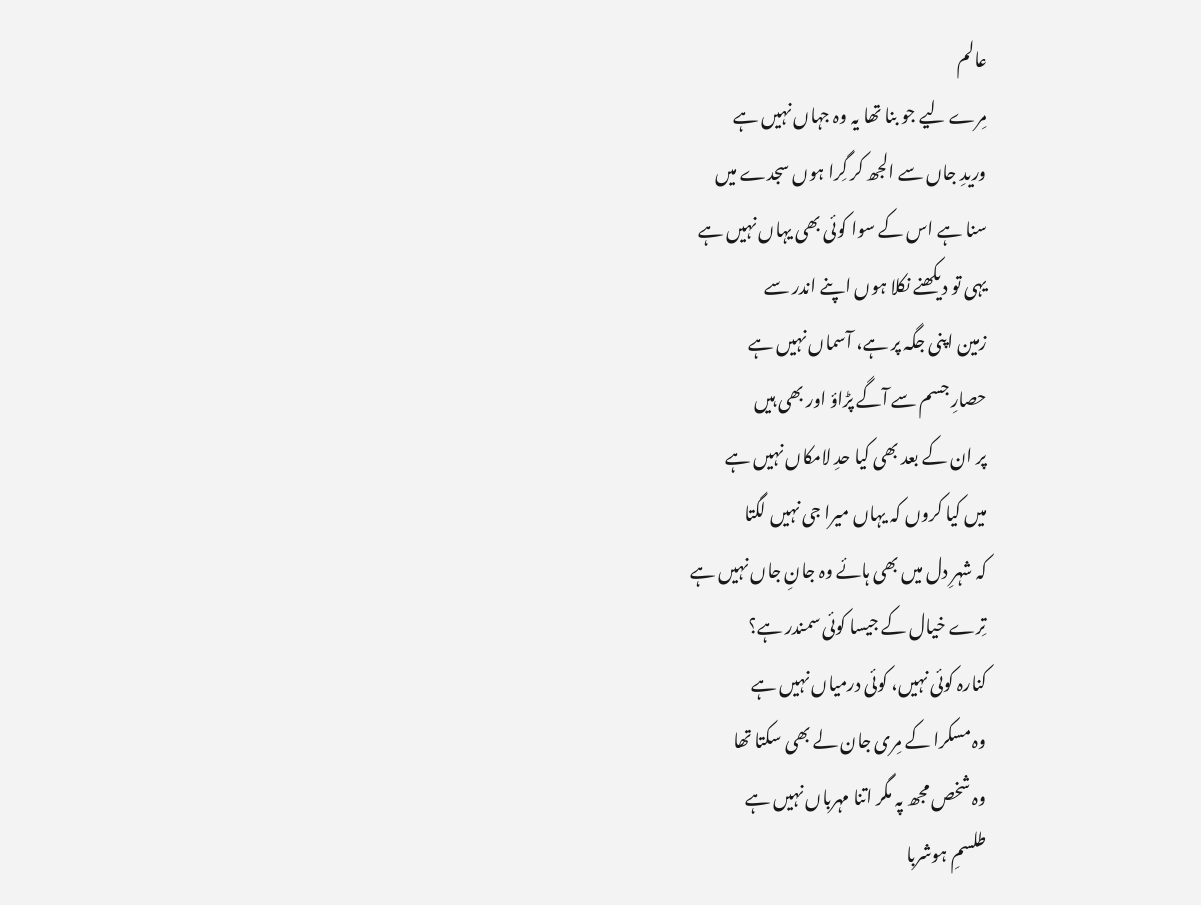عالم
مِرے لیے جو بنا تھا یہ وہ جہاں نہیں ہے
وریدِ جاں سے الجھ کر گِرا ہوں سجدے میں
سنا ہے اس کے سوا کوئی بھی یہاں نہیں ہے
یہی تو دیکھنے نکلا ہوں اپنے اندر سے
زمین اپنی جگہ پر ہے، آسماں نہیں ہے
حصارِ جسم سے آگے پڑاؤ اور بھی ہیں
پر ان کے بعد بھی کیا حدِ لامکاں نہیں ہے
میں کیا کروں کہ یہاں میرا جی نہیں لگتا
کہ شہرِ دل میں بھی ہائے وہ جانِ جاں نہیں ہے
تِرے خیال کے جیسا کوئی سمندر ہے؟
کنارہ کوئی نہیں، کوئی درمیاں نہیں ہے
وہ مسکرا کے مِری جان لے بھی سکتا تھا
وہ شخص مجھ پہ مگر اتنا مہرباں نہیں ہے
طلسمِ ہوشربا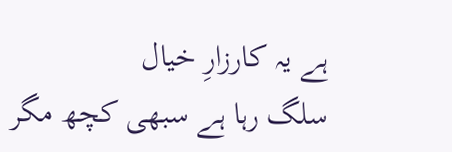ہے یہ کارزارِ خیال
سلگ رہا ہے سبھی کچھ مگر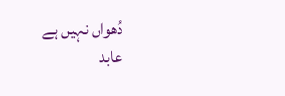دُھواں نہیں ہے
عابد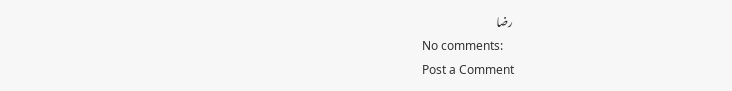رضا
No comments:
Post a Comment